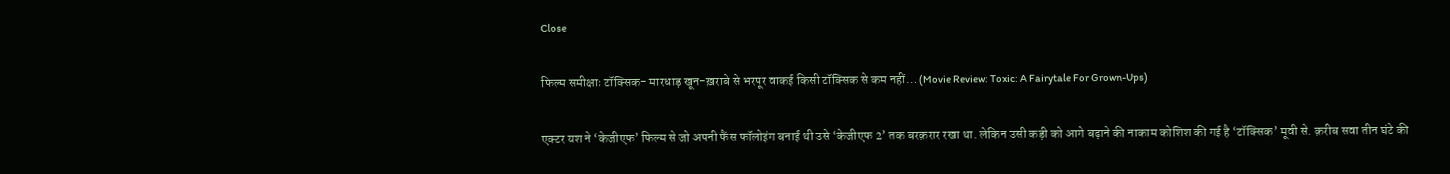Close

फिल्म समीक्षाः टॉक्सिक- मारधाड़ खून-ख़राबे से भरपूर वाकई किसी टॉक्सिक से कम नहीं… (Movie Review: Toxic: A Fairytale For Grown-Ups)

एक्टर यश ने ‘केजीएफ’ फिल्म से जो अपनी फैंस फॉलोइंग बनाई थी उसे ‘केजीएफ 2’ तक बरक़रार रखा था. लेकिन उसी कड़ी को आगे बढ़ाने की नाकाम कोशिश की गई है ‘टॉक्सिक’ मूवी से. क़रीब सवा तीन घंटे की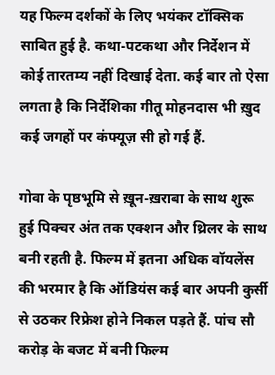यह फिल्म दर्शकों के लिए भयंकर टॉक्सिक साबित हुई है. कथा-पटकथा और निर्देशन में कोई तारतम्य नहीं दिखाई देता. कई बार तो ऐसा लगता है कि निर्देशिका गीतू मोहनदास भी ख़ुद कई जगहों पर कंफ्यूज़ सी हो गई हैं.

गोवा के पृष्ठभूमि से ख़ून-ख़राबा के साथ शुरू हुई पिक्चर अंत तक एक्शन और थ्रिलर के साथ बनी रहती है. फिल्म में इतना अधिक वॉयलेंस की भरमार है कि ऑडियंस कई बार अपनी कुर्सी से उठकर रिफ्रेश होने निकल पड़ते हैं. पांच सौ करोड़ के बजट में बनी फिल्म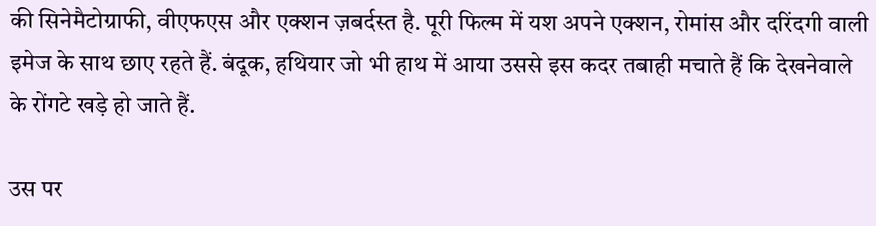की सिनेमैटोग्राफी, वीएफएस और एक्शन ज़बर्दस्त है. पूरी फिल्म में यश अपने एक्शन, रोमांस और दरिंदगी वाली इमेज के साथ छाए रहते हैं. बंदूक, हथियार जो भी हाथ में आया उससे इस कदर तबाही मचाते हैं कि देखनेवाले के रोंगटे खड़े हो जाते हैं.

उस पर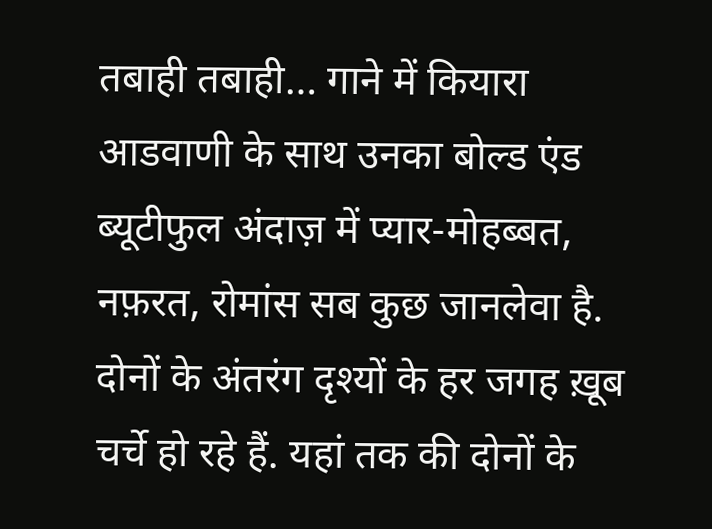तबाही तबाही… गाने में कियारा आडवाणी के साथ उनका बोल्ड एंड ब्यूटीफुल अंदाज़ में प्यार-मोहब्बत, नफ़रत, रोमांस सब कुछ जानलेवा है. दोनों के अंतरंग दृश्यों के हर जगह ख़ूब चर्चे हो रहे हैं. यहां तक की दोनों के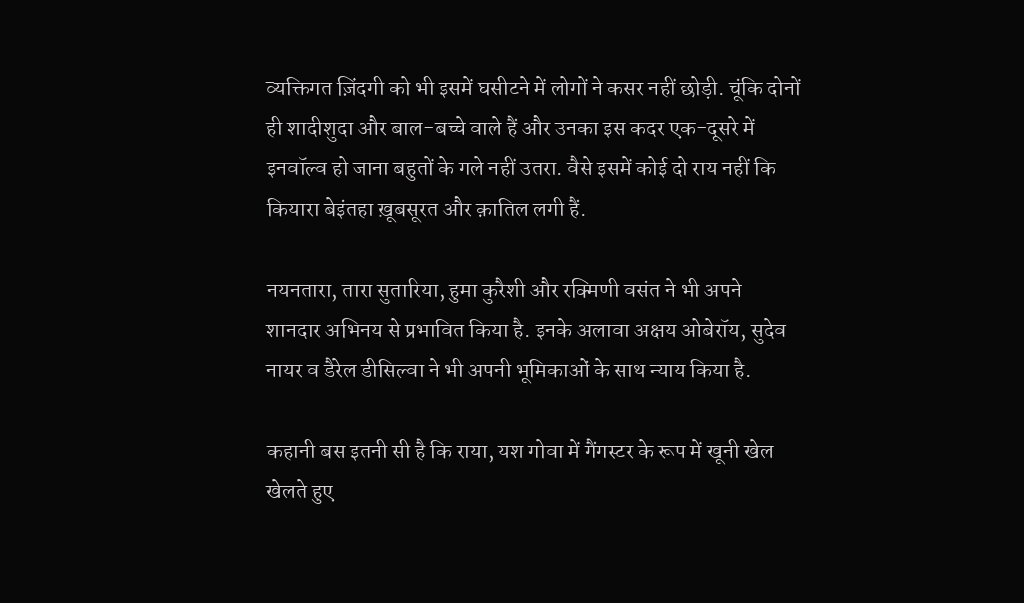व्यक्तिगत ज़िंदगी को भी इसमें घसीटने में लोगों ने कसर नहीं छोड़ी. चूंकि दोनों ही शादीशुदा और बाल-बच्चे वाले हैं और उनका इस कदर एक-दूसरे में इनवॉल्व हो जाना बहुतों के गले नहीं उतरा. वैसे इसमें कोई दो राय नहीं कि कियारा बेइंतहा ख़ूबसूरत और क़ातिल लगी हैं.

नयनतारा, तारा सुतारिया, हुमा कुरैशी और रक्मिणी वसंत ने भी अपने शानदार अभिनय से प्रभावित किया है. इनके अलावा अक्षय ओबेरॉय, सुदेव नायर व डैरेल डीसिल्वा ने भी अपनी भूमिकाओं के साथ न्याय किया है.

कहानी बस इतनी सी‌ है कि राया, यश गोवा में गैंगस्टर के रूप में खूनी खेल खेलते हुए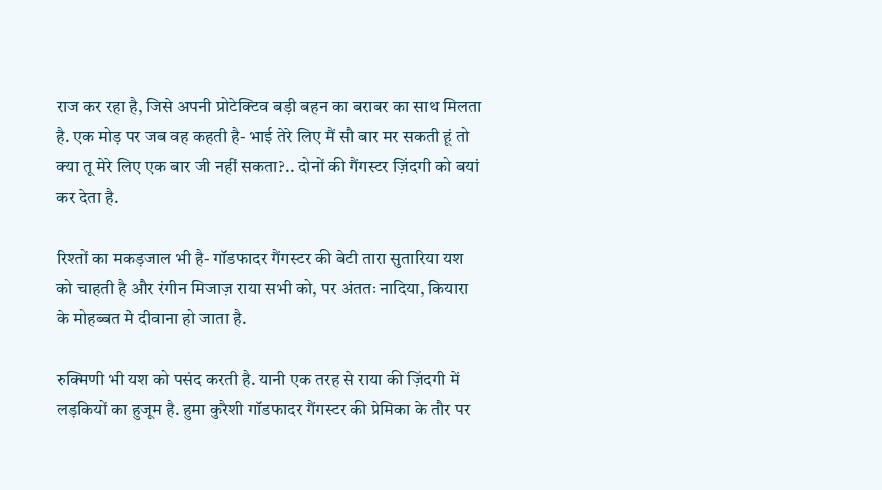राज कर रहा है, जिसे अपनी प्रोटेक्टिव बड़ी बहन का बराबर का साथ मिलता है. एक मोड़ पर जब वह कहती है- भाई‌ तेरे लिए मैं सौ बार मर सकती‌ हूं तो क्या तू मेरे लिए एक बार जी‌ नहीं सकता?.. दोनों की गैंगस्टर ज़िंदगी को बयां कर देता है.

रिश्तों का मकड़जाल भी है- गॉडफादर गैंगस्टर की बेटी तारा सुतारिया यश को चाहती है और रंगीन मिजाज़ राया सभी को, पर अंततः नादिया, कियारा के मोहब्बत में‌ दीवाना हो जाता है.

रुक्मिणी भी यश को पसंद करती है. यानी एक तरह से राया की ज़िंदगी में लड़कियों का हुजूम है. हुमा कुरैशी गॉडफादर गैंगस्टर की प्रेमिका के तौर पर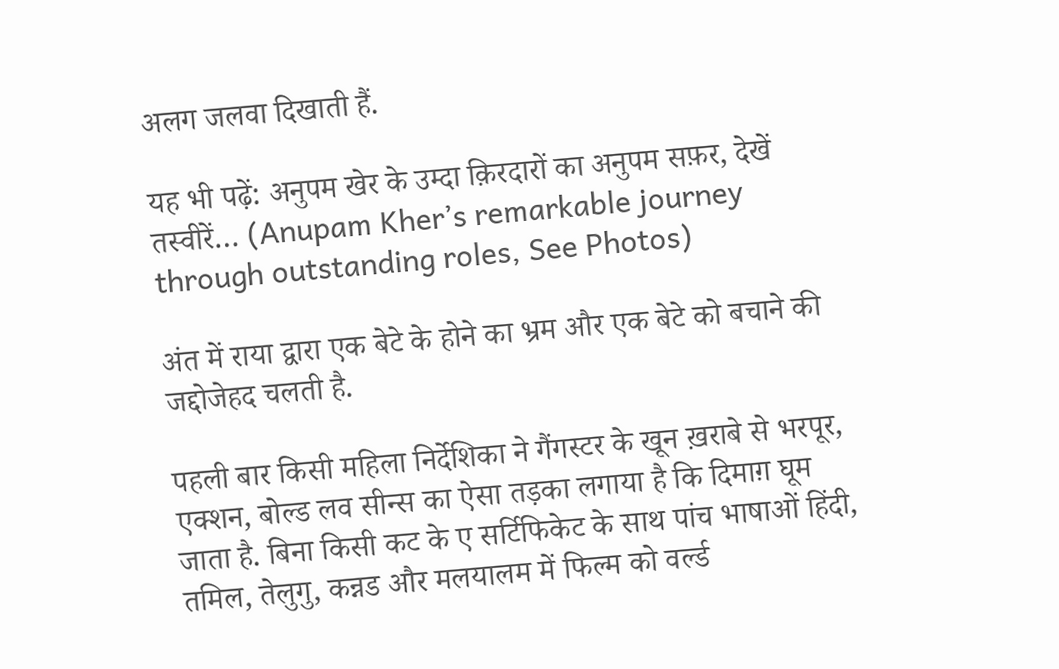अलग जलवा दिखाती हैं.

यह भी पढ़ें: अनुपम खेर के उम्दा क़िरदारों का अनुपम सफ़र, देखें तस्वीरें… (Anupam Kher’s remarkable journey through outstanding roles, See Photos)

अंत में राया द्वारा एक बेटे के होने का भ्रम और एक बेटे को बचाने की जद्दोजेहद चलती है.

पहली बार किसी महिला निर्देशिका ने गैंगस्टर के खून ख़राबे से भरपूर, एक्शन, बोल्ड लव सीन्स का ऐसा तड़का लगाया है कि दिमाग़ घूम जाता है. बिना किसी कट के ए सर्टिफिकेट के साथ पांच भाषाओं हिंदी, तमिल, तेलुगु, कन्नड और मलयालम में फिल्म को वर्ल्ड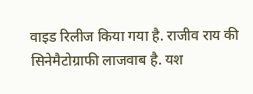वाइड रिलीज किया गया है. राजीव राय की सिनेमैटोग्राफी लाजवाब है. यश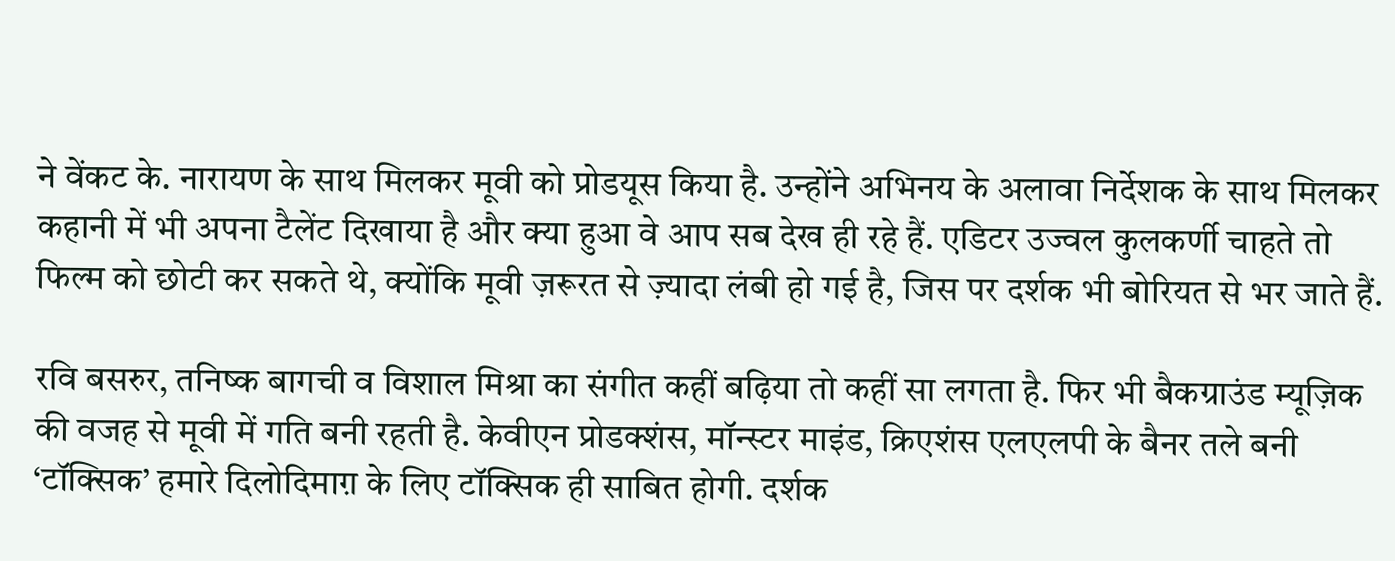ने वेंकट के. नारायण के साथ मिलकर मूवी को प्रोडयूस किया है. उन्होंने अभिनय के अलावा निर्देशक के साथ मिलकर कहानी में भी अपना टैलेंट दिखाया है और क्या हुआ वे आप सब देख ही रहे हैं. एडिटर उज्वल कुलकर्णी चाहते तो फिल्म को छोटी कर सकते थे, क्योंकि मूवी ज़रूरत से ज़्यादा लंबी हो गई है, जिस पर दर्शक भी बोरियत से भर जाते हैं.

रवि बसरुर, तनिष्क बागची व विशाल मिश्रा का संगीत कहीं बढ़िया तो कहीं सा लगता है. फिर भी बैकग्राउंड म्यूज़िक की वजह से मूवी में गति बनी रहती है. केवीएन प्रोडक्शंस, मॉन्स्टर माइंड, क्रिएशंस एलएलपी के बैनर तले बनी ‘टॉक्सिक’ हमारे दिलोदिमाग़ के लिए टॉक्सिक ही साबित होगी. दर्शक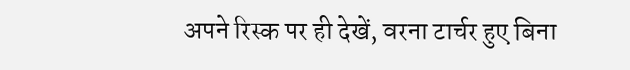अपने रिस्क पर ही देखें, वरना टार्चर हुए बिना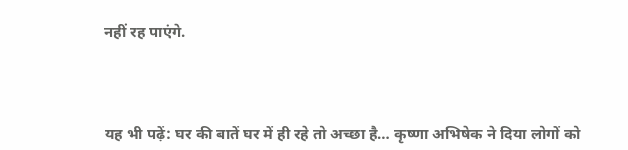नहीं रह पाएंगे.



यह भी पढ़ें: घर की बातें घर में ही रहे तो अच्छा है… कृष्णा अभिषेक ने दिया लोगों को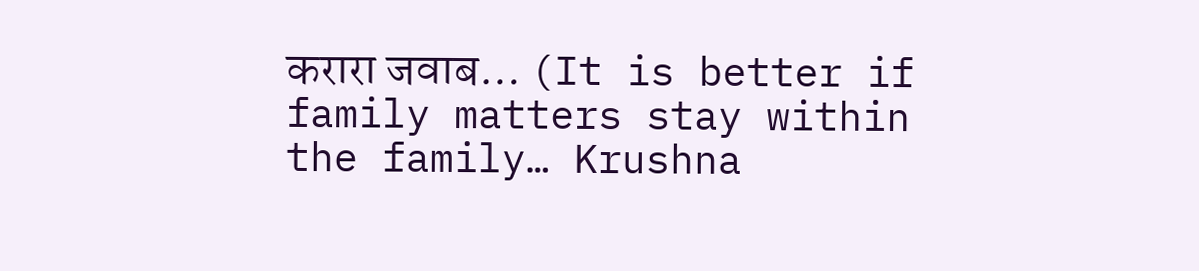करारा जवाब… (It is better if family matters stay within the family… Krushna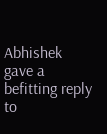Abhishek gave a befitting reply to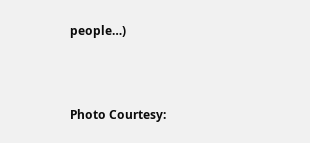people…)



Photo Courtesy: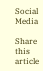Social Media

Share this article